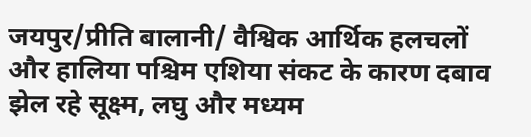जयपुर/प्रीति बालानी/ वैश्विक आर्थिक हलचलों और हालिया पश्चिम एशिया संकट के कारण दबाव झेल रहे सूक्ष्म, लघु और मध्यम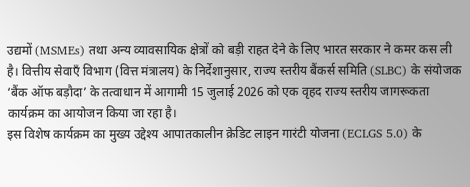उद्यमों (MSMEs) तथा अन्य व्यावसायिक क्षेत्रों को बड़ी राहत देने के लिए भारत सरकार ने कमर कस ली है। वित्तीय सेवाएँ विभाग (वित्त मंत्रालय) के निर्देशानुसार, राज्य स्तरीय बैंकर्स समिति (SLBC) के संयोजक ‘बैंक ऑफ बड़ौदा’ के तत्वाधान में आगामी 15 जुलाई 2026 को एक वृहद राज्य स्तरीय जागरूकता कार्यक्रम का आयोजन किया जा रहा है।
इस विशेष कार्यक्रम का मुख्य उद्देश्य आपातकालीन क्रेडिट लाइन गारंटी योजना (ECLGS 5.0) के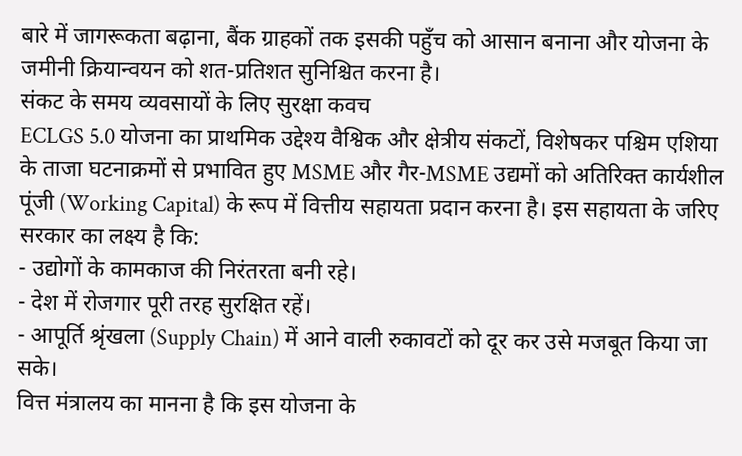बारे में जागरूकता बढ़ाना, बैंक ग्राहकों तक इसकी पहुँच को आसान बनाना और योजना के जमीनी क्रियान्वयन को शत-प्रतिशत सुनिश्चित करना है।
संकट के समय व्यवसायों के लिए सुरक्षा कवच
ECLGS 5.0 योजना का प्राथमिक उद्देश्य वैश्विक और क्षेत्रीय संकटों, विशेषकर पश्चिम एशिया के ताजा घटनाक्रमों से प्रभावित हुए MSME और गैर-MSME उद्यमों को अतिरिक्त कार्यशील पूंजी (Working Capital) के रूप में वित्तीय सहायता प्रदान करना है। इस सहायता के जरिए सरकार का लक्ष्य है कि:
- उद्योगों के कामकाज की निरंतरता बनी रहे।
- देश में रोजगार पूरी तरह सुरक्षित रहें।
- आपूर्ति श्रृंखला (Supply Chain) में आने वाली रुकावटों को दूर कर उसे मजबूत किया जा सके।
वित्त मंत्रालय का मानना है कि इस योजना के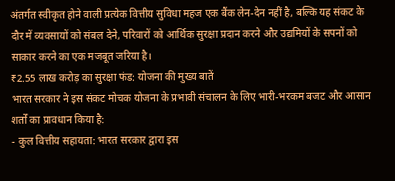अंतर्गत स्वीकृत होने वाली प्रत्येक वित्तीय सुविधा महज एक बैंक लेन-देन नहीं है, बल्कि यह संकट के दौर में व्यवसायों को संबल देने, परिवारों को आर्थिक सुरक्षा प्रदान करने और उद्यमियों के सपनों को साकार करने का एक मजबूत जरिया है।
₹2.55 लाख करोड़ का सुरक्षा फंड: योजना की मुख्य बातें
भारत सरकार ने इस संकट मोचक योजना के प्रभावी संचालन के लिए भारी-भरकम बजट और आसान शर्तों का प्रावधान किया है:
- कुल वित्तीय सहायता: भारत सरकार द्वारा इस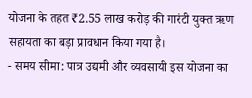योजना के तहत ₹2.55 लाख करोड़ की गारंटी युक्त ऋण सहायता का बड़ा प्रावधान किया गया है।
- समय सीमा: पात्र उद्यमी और व्यवसायी इस योजना का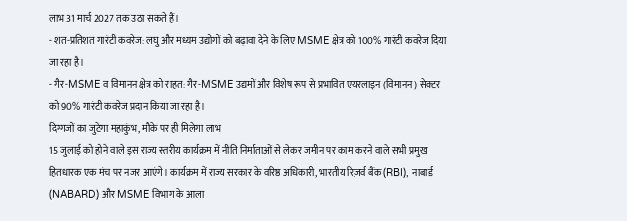लाभ 31 मार्च 2027 तक उठा सकते हैं।
- शत-प्रतिशत गारंटी कवरेज: लघु और मध्यम उद्योगों को बढ़ावा देने के लिए MSME क्षेत्र को 100% गारंटी कवरेज दिया जा रहा है।
- गैर-MSME व विमानन क्षेत्र को राहत: गैर-MSME उद्यमों और विशेष रूप से प्रभावित एयरलाइन (विमानन) सेक्टर को 90% गारंटी कवरेज प्रदान किया जा रहा है।
दिग्गजों का जुटेगा महाकुंभ, मौके पर ही मिलेगा लाभ
15 जुलाई को होने वाले इस राज्य स्तरीय कार्यक्रम में नीति निर्माताओं से लेकर जमीन पर काम करने वाले सभी प्रमुख हितधारक एक मंच पर नजर आएंगे। कार्यक्रम में राज्य सरकार के वरिष्ठ अधिकारी, भारतीय रिज़र्व बैंक (RBI), नाबार्ड (NABARD) और MSME विभाग के आला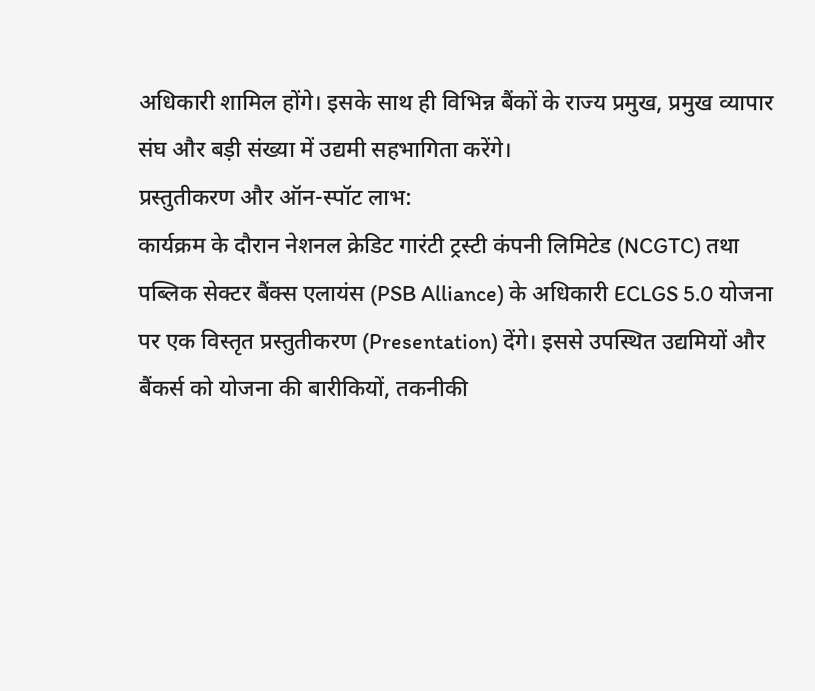अधिकारी शामिल होंगे। इसके साथ ही विभिन्न बैंकों के राज्य प्रमुख, प्रमुख व्यापार संघ और बड़ी संख्या में उद्यमी सहभागिता करेंगे।
प्रस्तुतीकरण और ऑन-स्पॉट लाभ:
कार्यक्रम के दौरान नेशनल क्रेडिट गारंटी ट्रस्टी कंपनी लिमिटेड (NCGTC) तथा पब्लिक सेक्टर बैंक्स एलायंस (PSB Alliance) के अधिकारी ECLGS 5.0 योजना पर एक विस्तृत प्रस्तुतीकरण (Presentation) देंगे। इससे उपस्थित उद्यमियों और बैंकर्स को योजना की बारीकियों, तकनीकी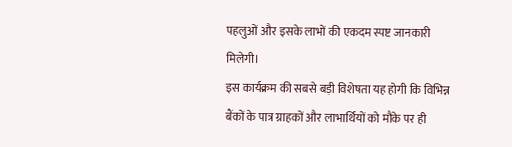पहलुओं और इसके लाभों की एकदम स्पष्ट जानकारी मिलेगी।
इस कार्यक्रम की सबसे बड़ी विशेषता यह होगी कि विभिन्न बैंकों के पात्र ग्राहकों और लाभार्थियों को मौके पर ही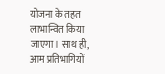योजना के तहत लाभान्वित किया जाएगा। साथ ही, आम प्रतिभागियों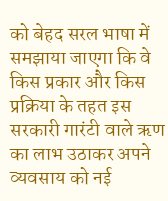को बेहद सरल भाषा में समझाया जाएगा कि वे किस प्रकार और किस प्रक्रिया के तहत इस सरकारी गारंटी वाले ऋण का लाभ उठाकर अपने व्यवसाय को नई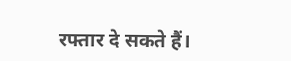रफ्तार दे सकते हैं।